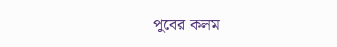পুবের কলম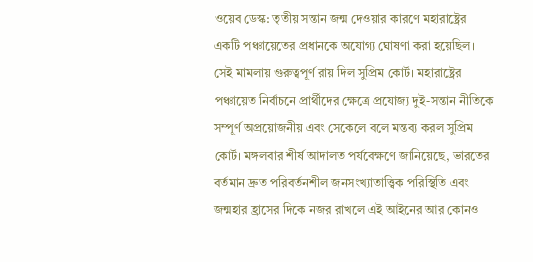ওয়েব ডেস্ক: তৃতীয় সন্তান জন্ম দেওয়ার কারণে মহারাষ্ট্রের একটি পঞ্চায়েতের প্রধানকে অযোগ্য ঘোষণা করা হয়েছিল। সেই মামলায় গুরুত্বপূর্ণ রায় দিল সুপ্রিম কোর্ট। মহারাষ্ট্রের পঞ্চায়েত নির্বাচনে প্রার্থীদের ক্ষেত্রে প্রযোজ্য দুই-সন্তান নীতিকে সম্পূর্ণ অপ্রয়োজনীয় এবং সেকেলে বলে মন্তব্য করল সুপ্রিম কোর্ট। মঙ্গলবার শীর্ষ আদালত পর্যবেক্ষণে জানিয়েছে, ভারতের বর্তমান দ্রুত পরিবর্তনশীল জনসংখ্যাতাত্ত্বিক পরিস্থিতি এবং জন্মহার হ্রাসের দিকে নজর রাখলে এই আইনের আর কোনও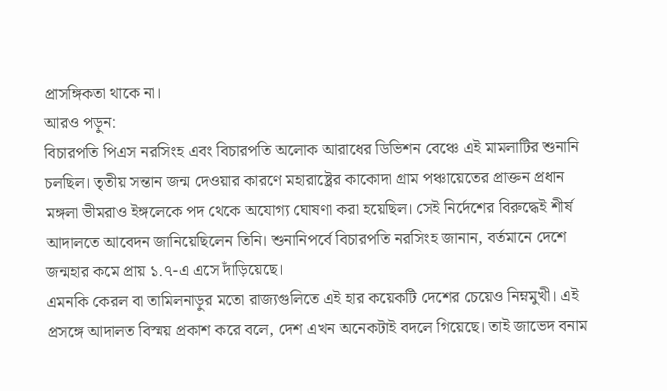প্রাসঙ্গিকতা থাকে না।
আরও পড়ুন:
বিচারপতি পিএস নরসিংহ এবং বিচারপতি অলোক আরাধের ডিভিশন বেঞ্চে এই মামলাটির শুনানি চলছিল। তৃতীয় সন্তান জন্ম দেওয়ার কারণে মহারাষ্ট্রের কাকোদা গ্রাম পঞ্চায়েতের প্রাক্তন প্রধান মঙ্গলা ভীমরাও ইঙ্গলেকে পদ থেকে অযোগ্য ঘোষণা করা হয়েছিল। সেই নির্দেশের বিরুদ্ধেই শীর্ষ আদালতে আবেদন জানিয়েছিলেন তিনি। শুনানিপর্বে বিচারপতি নরসিংহ জানান, বর্তমানে দেশে জন্মহার কমে প্রায় ১.৭-এ এসে দাঁড়িয়েছে।
এমনকি কেরল বা তামিলনাড়ুর মতো রাজ্যগুলিতে এই হার কয়েকটি দেশের চেয়েও নিম্নমুখী। এই প্রসঙ্গে আদালত বিস্ময় প্রকাশ করে বলে, দেশ এখন অনেকটাই বদলে গিয়েছে। তাই জাভেদ বনাম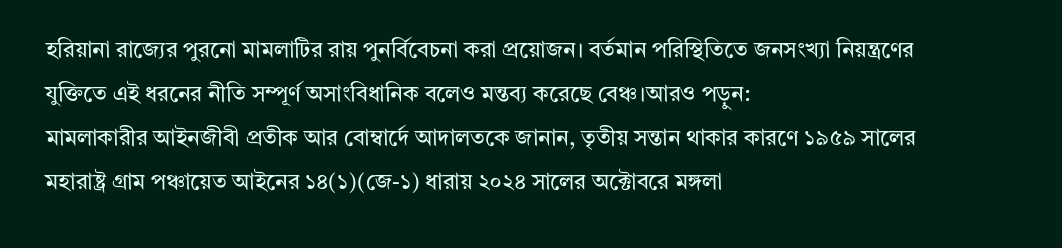হরিয়ানা রাজ্যের পুরনো মামলাটির রায় পুনর্বিবেচনা করা প্রয়োজন। বর্তমান পরিস্থিতিতে জনসংখ্যা নিয়ন্ত্রণের যুক্তিতে এই ধরনের নীতি সম্পূর্ণ অসাংবিধানিক বলেও মন্তব্য করেছে বেঞ্চ।আরও পড়ুন:
মামলাকারীর আইনজীবী প্রতীক আর বোম্বার্দে আদালতকে জানান, তৃতীয় সন্তান থাকার কারণে ১৯৫৯ সালের মহারাষ্ট্র গ্রাম পঞ্চায়েত আইনের ১৪(১)(জে-১) ধারায় ২০২৪ সালের অক্টোবরে মঙ্গলা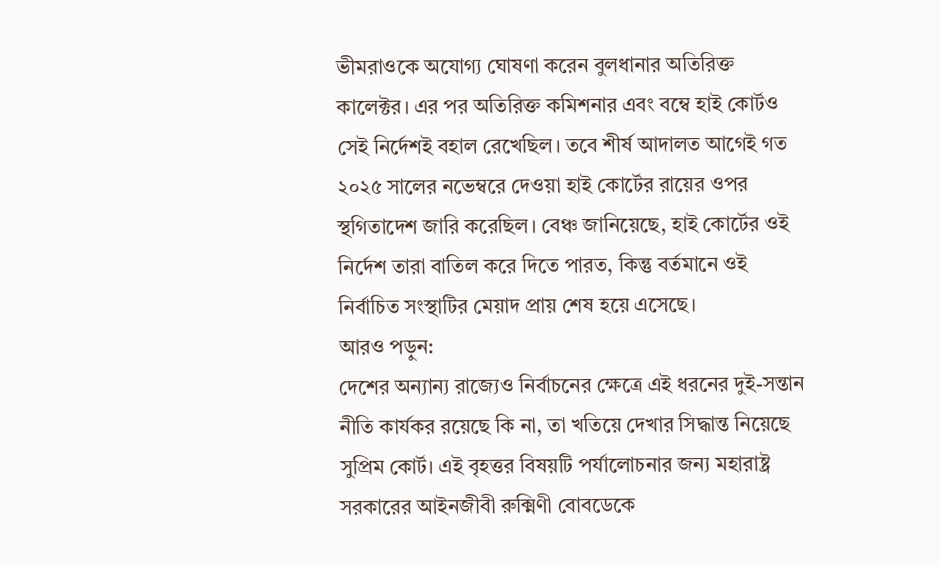ভীমরাওকে অযোগ্য ঘোষণা করেন বুলধানার অতিরিক্ত কালেক্টর। এর পর অতিরিক্ত কমিশনার এবং বম্বে হাই কোর্টও সেই নির্দেশই বহাল রেখেছিল। তবে শীর্ষ আদালত আগেই গত ২০২৫ সালের নভেম্বরে দেওয়া হাই কোর্টের রায়ের ওপর স্থগিতাদেশ জারি করেছিল। বেঞ্চ জানিয়েছে, হাই কোর্টের ওই নির্দেশ তারা বাতিল করে দিতে পারত, কিন্তু বর্তমানে ওই নির্বাচিত সংস্থাটির মেয়াদ প্রায় শেষ হয়ে এসেছে।
আরও পড়ুন:
দেশের অন্যান্য রাজ্যেও নির্বাচনের ক্ষেত্রে এই ধরনের দুই-সন্তান নীতি কার্যকর রয়েছে কি না, তা খতিয়ে দেখার সিদ্ধান্ত নিয়েছে সুপ্রিম কোর্ট। এই বৃহত্তর বিষয়টি পর্যালোচনার জন্য মহারাষ্ট্র সরকারের আইনজীবী রুক্মিণী বোবডেকে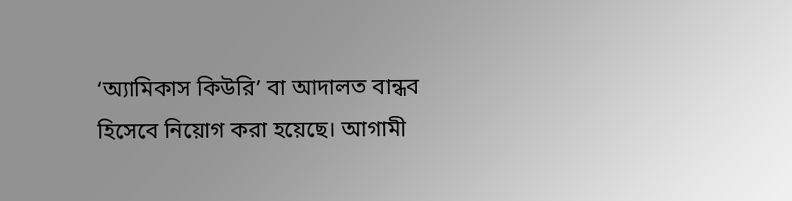‘অ্যামিকাস কিউরি’ বা আদালত বান্ধব হিসেবে নিয়োগ করা হয়েছে। আগামী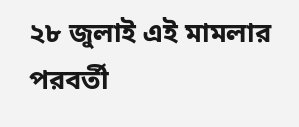২৮ জুলাই এই মামলার পরবর্তী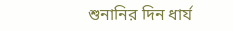শুনানির দিন ধার্য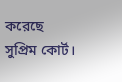করেছে সুপ্রিম কোর্ট।